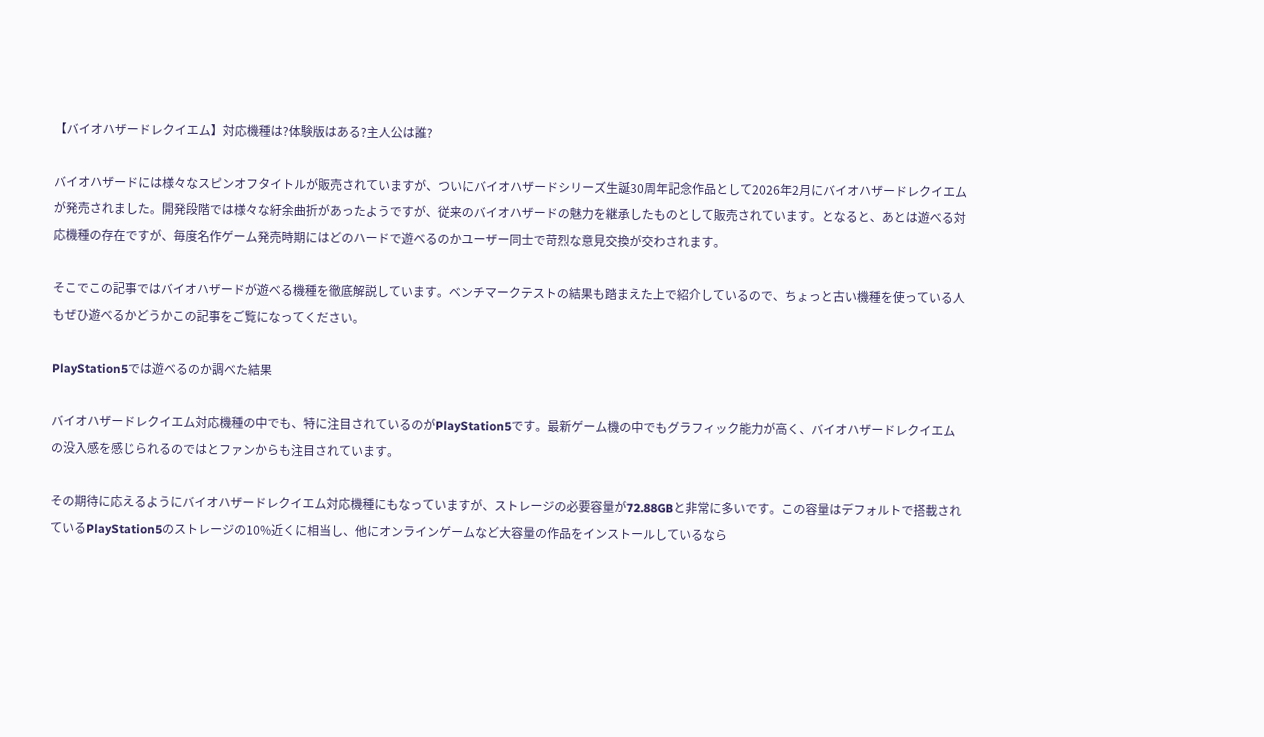【バイオハザードレクイエム】対応機種は?体験版はある?主人公は誰?

バイオハザードには様々なスピンオフタイトルが販売されていますが、ついにバイオハザードシリーズ生誕30周年記念作品として2026年2月にバイオハザードレクイエムが発売されました。開発段階では様々な紆余曲折があったようですが、従来のバイオハザードの魅力を継承したものとして販売されています。となると、あとは遊べる対応機種の存在ですが、毎度名作ゲーム発売時期にはどのハードで遊べるのかユーザー同士で苛烈な意見交換が交わされます。

そこでこの記事ではバイオハザードが遊べる機種を徹底解説しています。ベンチマークテストの結果も踏まえた上で紹介しているので、ちょっと古い機種を使っている人もぜひ遊べるかどうかこの記事をご覧になってください。

PlayStation5では遊べるのか調べた結果

バイオハザードレクイエム対応機種の中でも、特に注目されているのがPlayStation5です。最新ゲーム機の中でもグラフィック能力が高く、バイオハザードレクイエムの没入感を感じられるのではとファンからも注目されています。

その期待に応えるようにバイオハザードレクイエム対応機種にもなっていますが、ストレージの必要容量が72.88GBと非常に多いです。この容量はデフォルトで搭載されているPlayStation5のストレージの10%近くに相当し、他にオンラインゲームなど大容量の作品をインストールしているなら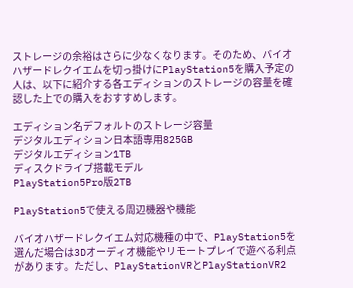ストレージの余裕はさらに少なくなります。そのため、バイオハザードレクイエムを切っ掛けにPlayStation5を購入予定の人は、以下に紹介する各エディションのストレージの容量を確認した上での購入をおすすめします。

エディション名デフォルトのストレージ容量
デジタルエディション日本語専用825GB
デジタルエディション1TB
ディスクドライブ搭載モデル
PlayStation5Pro版2TB

PlayStation5で使える周辺機器や機能

バイオハザードレクイエム対応機種の中で、PlayStation5を選んだ場合は3Dオーディオ機能やリモートプレイで遊べる利点があります。ただし、PlayStationVRとPlayStationVR2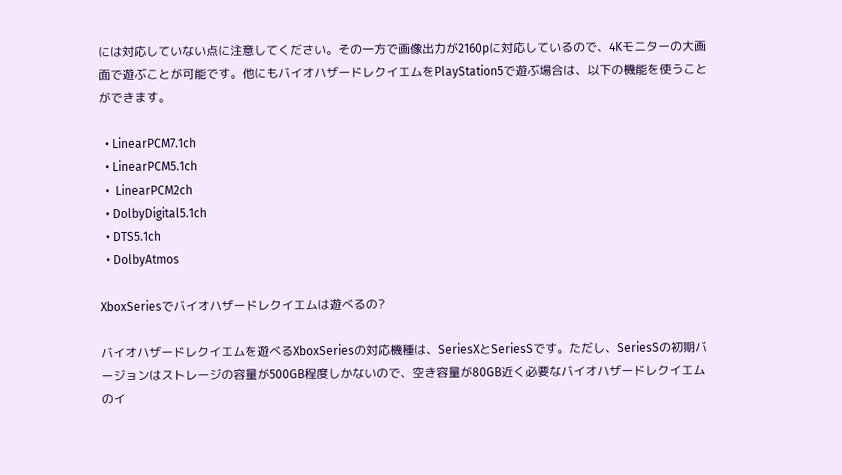には対応していない点に注意してください。その一方で画像出力が2160pに対応しているので、4Kモニターの大画面で遊ぶことが可能です。他にもバイオハザードレクイエムをPlayStation5で遊ぶ場合は、以下の機能を使うことができます。

  • LinearPCM7.1ch
  • LinearPCM5.1ch
  •  LinearPCM2ch
  • DolbyDigital5.1ch
  • DTS5.1ch
  • DolbyAtmos

XboxSeriesでバイオハザードレクイエムは遊べるの?

バイオハザードレクイエムを遊べるXboxSeriesの対応機種は、SeriesXとSeriesSです。ただし、SeriesSの初期バージョンはストレージの容量が500GB程度しかないので、空き容量が80GB近く必要なバイオハザードレクイエムのイ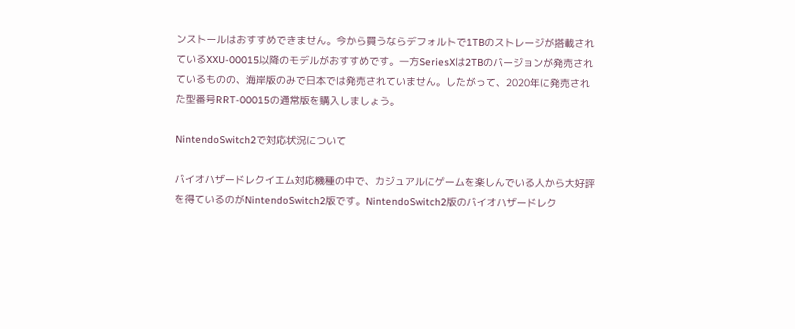ンストールはおすすめできません。今から買うならデフォルトで1TBのストレージが搭載されているXXU-00015以降のモデルがおすすめです。一方SeriesXは2TBのバージョンが発売されているものの、海岸版のみで日本では発売されていません。したがって、2020年に発売された型番号RRT-00015の通常版を購入しましょう。

NintendoSwitch2で対応状況について

バイオハザードレクイエム対応機種の中で、カジュアルにゲームを楽しんでいる人から大好評を得ているのがNintendoSwitch2版です。NintendoSwitch2版のバイオハザードレク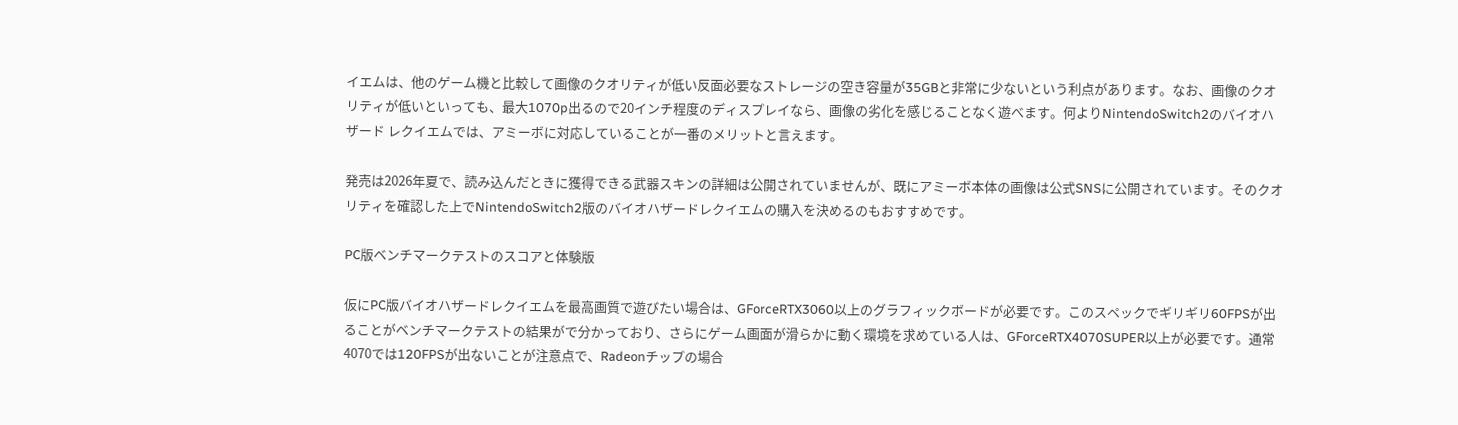イエムは、他のゲーム機と比較して画像のクオリティが低い反面必要なストレージの空き容量が35GBと非常に少ないという利点があります。なお、画像のクオリティが低いといっても、最大1070p出るので20インチ程度のディスプレイなら、画像の劣化を感じることなく遊べます。何よりNintendoSwitch2のバイオハザード レクイエムでは、アミーボに対応していることが一番のメリットと言えます。

発売は2026年夏で、読み込んだときに獲得できる武器スキンの詳細は公開されていませんが、既にアミーボ本体の画像は公式SNSに公開されています。そのクオリティを確認した上でNintendoSwitch2版のバイオハザードレクイエムの購入を決めるのもおすすめです。

PC版ベンチマークテストのスコアと体験版

仮にPC版バイオハザードレクイエムを最高画質で遊びたい場合は、GForceRTX3060以上のグラフィックボードが必要です。このスペックでギリギリ60FPSが出ることがベンチマークテストの結果がで分かっており、さらにゲーム画面が滑らかに動く環境を求めている人は、GForceRTX4070SUPER以上が必要です。通常4070では120FPSが出ないことが注意点で、Radeonチップの場合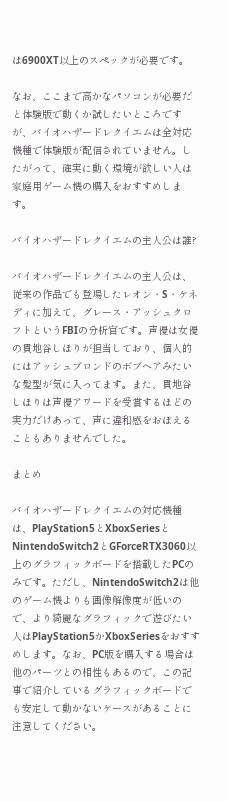は6900XT以上のスペックが必要です。

なお、ここまで高かなパソコンが必要だと体験版で動くか試したいところですが、バイオハザードレクイエムは全対応機種で体験版が配信されていません。したがって、確実に動く環境が欲しい人は家庭用ゲーム機の購入をおすすめします。

バイオハザードレクイエムの主人公は誰?

バイオハザードレクイエムの主人公は、従来の作品でも登場したレオン・S・ケネディに加えて、グレース・アッシュクロフトというFBIの分析官です。声優は女優の貫地谷しほりが担当しており、個人的にはアッシュブロンドのボブヘアみたいな髪型が気に入ってます。また、貫地谷しほりは声優アワードを受賞するほどの実力だけあって、声に違和感をおぼえることもありませんでした。

まとめ

バイオハザードレクイエムの対応機種は、PlayStation5とXboxSeriesとNintendoSwitch2とGForceRTX3060以上のグラフィックボードを搭載したPCのみです。ただし、NintendoSwitch2は他のゲーム機よりも画像解像度が低いので、より綺麗なグラフィックで遊びたい人はPlayStation5かXboxSeriesをおすすめします。なお、PC版を購入する場合は他のパーツとの相性もあるので、この記事で紹介しているグラフィックボードでも安定して動かないケースがあることに注意してください。